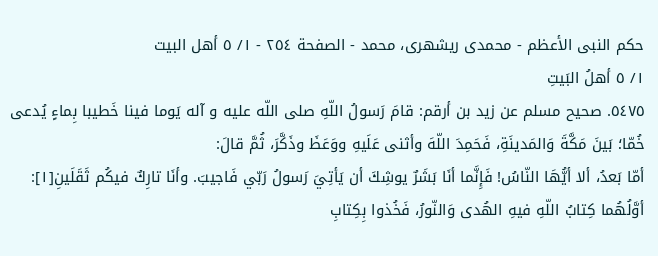حكم النبى الأعظم - محمدی ریشهری، محمد - الصفحة ٢٥٤ - ١/ ٥ أهل البيت
١/ ٥ أهلُ البَيتِ
٥٤٧٥. صحيح مسلم عن زيد بن أرقم: قامَ رَسولُ اللّهِ صلى اللّه عليه و آله يَوما فينا خَطيبا بِماءٍ يُدعى خُمّا؛ بَينَ مَكَّةَ وَالمَدينَةِ، فَحَمِدَ اللّهَ وأثنى عَلَيهِ ووَعَظَ وذَكَّرَ، ثُمَّ قالَ:
أمّا بَعدُ، ألا أيُّهَا النّاسُ! فَإِنَّما أنَا بَشَرٌ يوشِكَ أن يَأتِيَ رَسولُ رَبّي فَاجيبَ. وأنَا تارِكٌ فيكُم ثَقَلَينِ[١]: أوَّلُهُما كِتابُ اللّهِ فيهِ الهُدى وَالنّورُ، فَخُذوا بِكِتابِ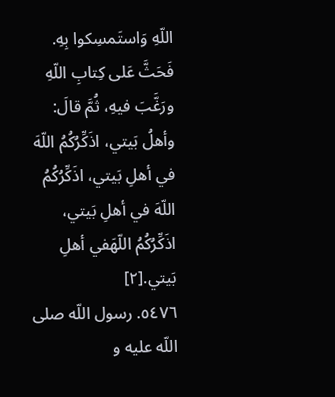اللّهِ وَاستَمسِكوا بِهِ.
فَحَثَّ عَلى كِتابِ اللّهِ ورَغَّبَ فيهِ، ثُمَّ قالَ:
وأهلُ بَيتي، اذَكِّرُكُمُ اللّهَ في أهلِ بَيتي، اذَكِّرُكُمُ اللّهَ في أهلِ بَيتي، اذَكِّرُكُمُ اللّهَفي أهلِ بَيتي.[٢]
٥٤٧٦. رسول اللّه صلى اللّه عليه و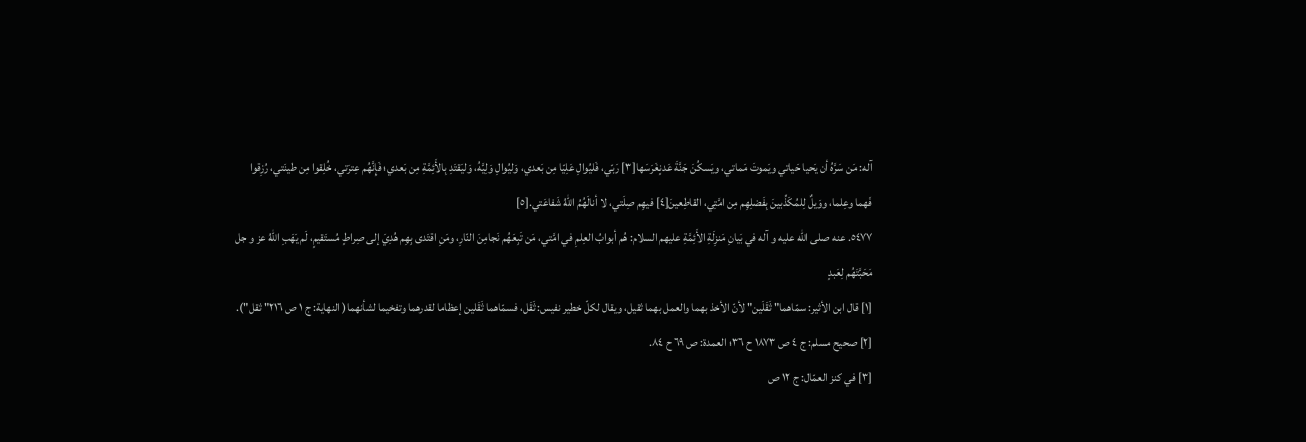آله: مَن سَرَّهُ أن يَحيا حَياتي ويَموتَ مَماتي، ويَسكُنَ جَنَّةَ عَدنٍغَرَسَها[٣] رَبّي، فَليُوالِ عَلِيّا مِن بَعدي، وَليُوالِ وَلِيَّهُ، وَليَقتَدِ بِالأَئِمَّةِ مِن بَعدي؛ فَإِنَّهُم عِترَتي، خُلِقوا مِن طينَتي، رُزِقوا فَهما وعِلما، ووَيلٌ لِلمُكَذِّبينَ بِفَضلِهِم مِن امَّتِي، القاطِعينَ[٤] فيهِم صِلَتي، لا أنالَهُمُ اللّهُ شَفاعَتي.[٥]
٥٤٧٧. عنه صلى اللّه عليه و آله في بَيانِ مَنزِلَةِ الأَئِمَّةِ عليهم السلام: هُم أبوابُ العِلمِ في امَّتي، مَن تَبِعَهُم نَجامِنَ النّارِ، ومَنِ اقتَدى بِهِم هُدِيَ إلى صِراطٍ مُستَقيمٍ، لَم يَهَبِ اللّهُ عز و جل مَحَبَّتَهُم لِعَبدٍ
[١] قال ابن الأثير: سمّاهما" ثَقَلَين" لأنّ الأخذ بهما والعمل بهما ثقيل، ويقال لكلّ خطير نفيس: ثَقَل، فسمّاهما ثَقَلين إعظاما لقدرهما وتفخيما لشأنهما( النهاية: ج ١ ص ٢١٦" ثقل").
[٢] صحيح مسلم: ج ٤ ص ١٨٧٣ ح ٣٦؛ العمدة: ص ٦٩ ح ٨٤.
[٣] في كنز العمّال: ج ١٢ ص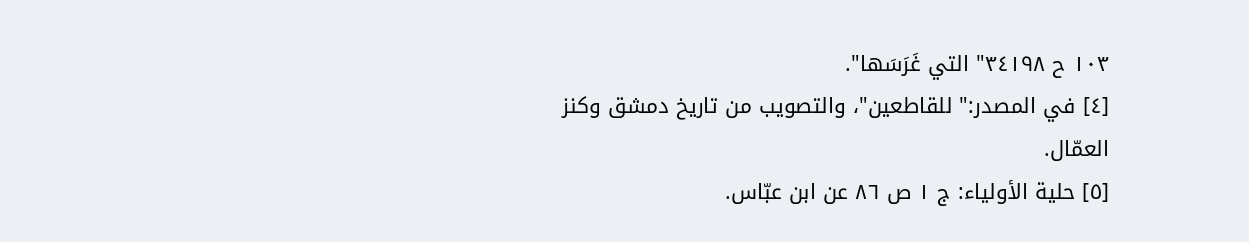١٠٣ ح ٣٤١٩٨" التي غَرَسَها".
[٤] في المصدر:" للقاطعين"، والتصويب من تاريخ دمشق وكنز العمّال.
[٥] حلية الأولياء: ج ١ ص ٨٦ عن ابن عبّاس.